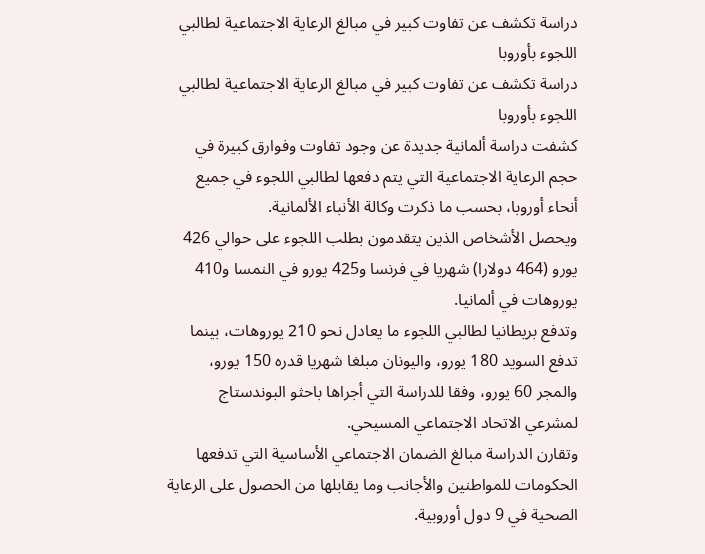دراسة تكشف عن تفاوت كبير في مبالغ الرعاية الاجتماعية لطالبي اللجوء بأوروبا
دراسة تكشف عن تفاوت كبير في مبالغ الرعاية الاجتماعية لطالبي اللجوء بأوروبا
كشفت دراسة ألمانية جديدة عن وجود تفاوت وفوارق كبيرة في حجم الرعاية الاجتماعية التي يتم دفعها لطالبي اللجوء في جميع أنحاء أوروبا، بحسب ما ذكرت وكالة الأنباء الألمانية.
ويحصل الأشخاص الذين يتقدمون بطلب اللجوء على حوالي 426 يورو (464 دولارا) شهريا في فرنسا و425 يورو في النمسا و410 يوروهات في ألمانيا.
وتدفع بريطانيا لطالبي اللجوء ما يعادل نحو 210 يوروهات، بينما تدفع السويد 180 يورو، واليونان مبلغا شهريا قدره 150 يورو، والمجر 60 يورو، وفقا للدراسة التي أجراها باحثو البوندستاج لمشرعي الاتحاد الاجتماعي المسيحي.
وتقارن الدراسة مبالغ الضمان الاجتماعي الأساسية التي تدفعها الحكومات للمواطنين والأجانب وما يقابلها من الحصول على الرعاية الصحية في 9 دول أوروبية.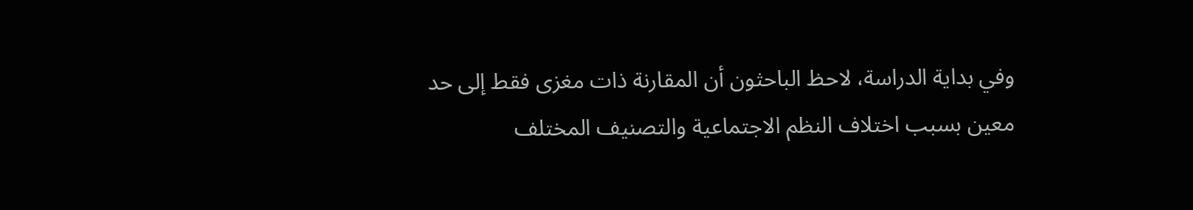وفي بداية الدراسة، لاحظ الباحثون أن المقارنة ذات مغزى فقط إلى حد معين بسبب اختلاف النظم الاجتماعية والتصنيف المختلف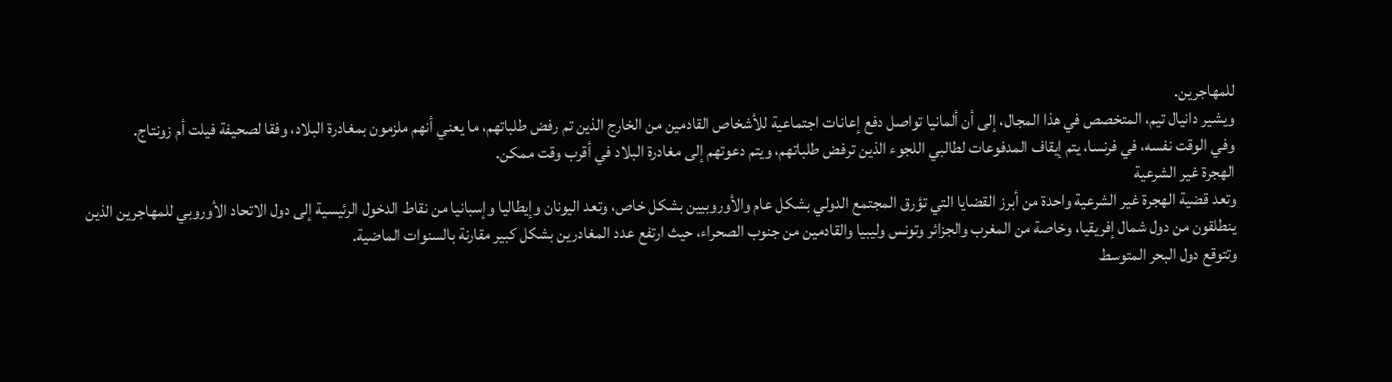للمهاجرين.
ويشير دانيال تيم، المتخصص في هذا المجال، إلى أن ألمانيا تواصل دفع إعانات اجتماعية للأشخاص القادمين من الخارج الذين تم رفض طلباتهم، ما يعني أنهم ملزمون بمغادرة البلاد، وفقا لصحيفة فيلت أم زونتاج.
وفي الوقت نفسه، في فرنسا، يتم إيقاف المدفوعات لطالبي اللجوء الذين ترفض طلباتهم، ويتم دعوتهم إلى مغادرة البلاد في أقرب وقت ممكن.
الهجرة غير الشرعية
وتعد قضية الهجرة غير الشرعية واحدة من أبرز القضايا التي تؤرق المجتمع الدولي بشكل عام والأوروبيين بشكل خاص، وتعد اليونان وإيطاليا وإسبانيا من نقاط الدخول الرئيسية إلى دول الاتحاد الأوروبي للمهاجرين الذين ينطلقون من دول شمال إفريقيا، وخاصة من المغرب والجزائر وتونس وليبيا والقادمين من جنوب الصحراء، حيث ارتفع عدد المغادرين بشكل كبير مقارنة بالسنوات الماضية.
وتتوقع دول البحر المتوسط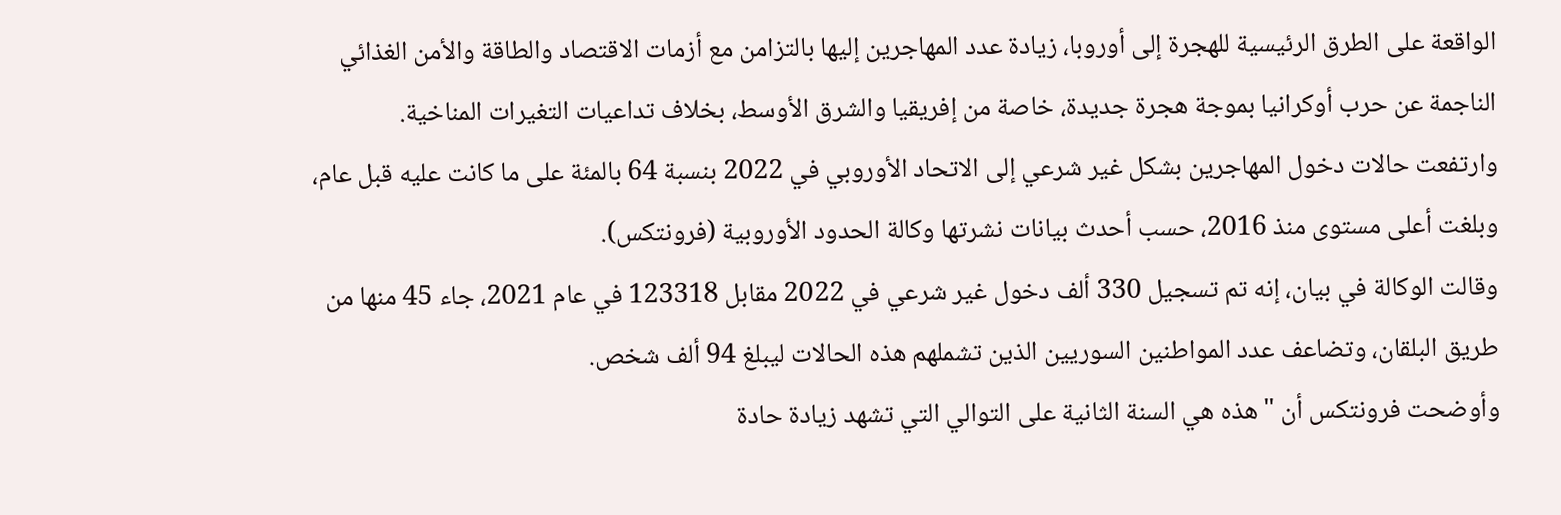الواقعة على الطرق الرئيسية للهجرة إلى أوروبا، زيادة عدد المهاجرين إليها بالتزامن مع أزمات الاقتصاد والطاقة والأمن الغذائي الناجمة عن حرب أوكرانيا بموجة هجرة جديدة، خاصة من إفريقيا والشرق الأوسط، بخلاف تداعيات التغيرات المناخية.
وارتفعت حالات دخول المهاجرين بشكل غير شرعي إلى الاتحاد الأوروبي في 2022 بنسبة 64 بالمئة على ما كانت عليه قبل عام، وبلغت أعلى مستوى منذ 2016، حسب أحدث بيانات نشرتها وكالة الحدود الأوروبية (فرونتكس).
وقالت الوكالة في بيان، إنه تم تسجيل 330 ألف دخول غير شرعي في 2022 مقابل 123318 في عام 2021، جاء 45 منها من طريق البلقان، وتضاعف عدد المواطنين السوريين الذين تشملهم هذه الحالات ليبلغ 94 ألف شخص.
وأوضحت فرونتكس أن "هذه هي السنة الثانية على التوالي التي تشهد زيادة حادة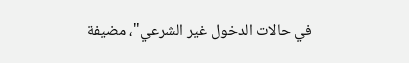في حالات الدخول غير الشرعي"، مضيفة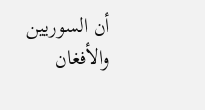أن السوريين والأفغان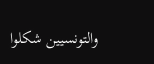والتونسيين شكلوا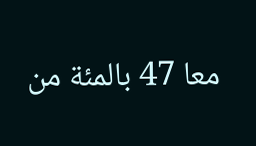معا 47 بالمئة من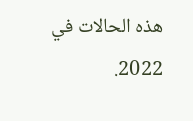هذه الحالات في 2022.